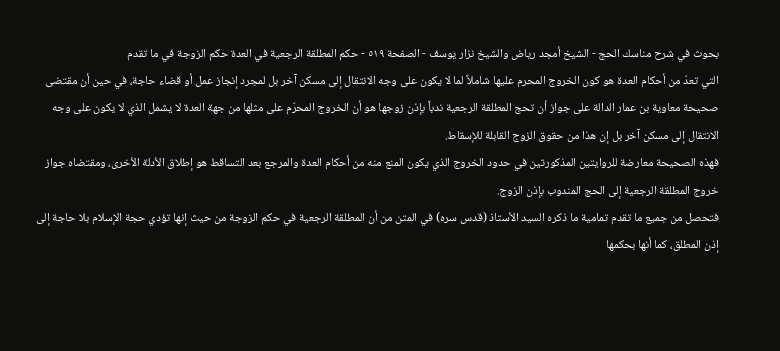بحوث في شرح مناسك الحج - الشيخ أمجد رياض والشيخ نزار يوسف - الصفحة ٥١٩ - حكم المطلقة الرجعية في العدة حكم الزوجة في ما تقدم
التي تعدّ من أحكام العدة هو كون الخروج المحرم عليها شاملاً لما لا يكون على وجه الانتقال إلى مسكن آخر بل لمجرد إنجاز عمل أو قضاء حاجة، في حين أن مقتضى صحيحة معاوية بن عمار الدالة على جواز أن تحج المطلقة الرجعية ندباً بإذن زوجها هو أن الخروج المحرّم على مثلها من جهة العدة لا يشمل الذي لا يكون على وجه الانتقال إلى مسكن آخر بل إن هذا من حقوق الزوج القابلة للإسقاط.
فهذه الصحيحة معارضة للروايتين المذكورتين في حدود الخروج الذي يكون المنع منه من أحكام العدة والمرجع بعد التساقط هو إطلاق الأدلة الأخرى، ومقتضاه جواز خروج المطلقة الرجعية إلى الحج المندوب بإذن الزوج.
فتحصل من جميع ما تقدم تمامية ما ذكره السيد الأستاذ (قدس سره) في المتن من أن المطلقة الرجعية في حكم الزوجة من حيث إنها تؤدي حجة الإسلام بلا حاجة إلى إذن المطلق، كما أنها بحكمها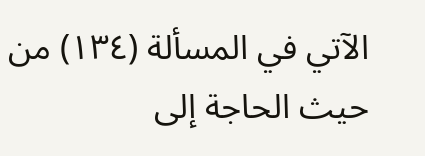الآتي في المسألة (١٣٤) من حيث الحاجة إلى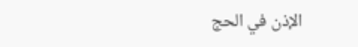الإذن في الحج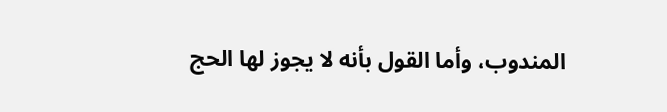المندوب، وأما القول بأنه لا يجوز لها الحج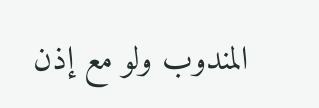المندوب ولو مع إذن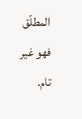المطلّق فهو غير تام.